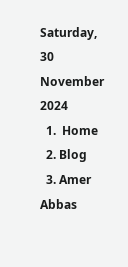Saturday, 30 November 2024
  1.  Home
  2. Blog
  3. Amer Abbas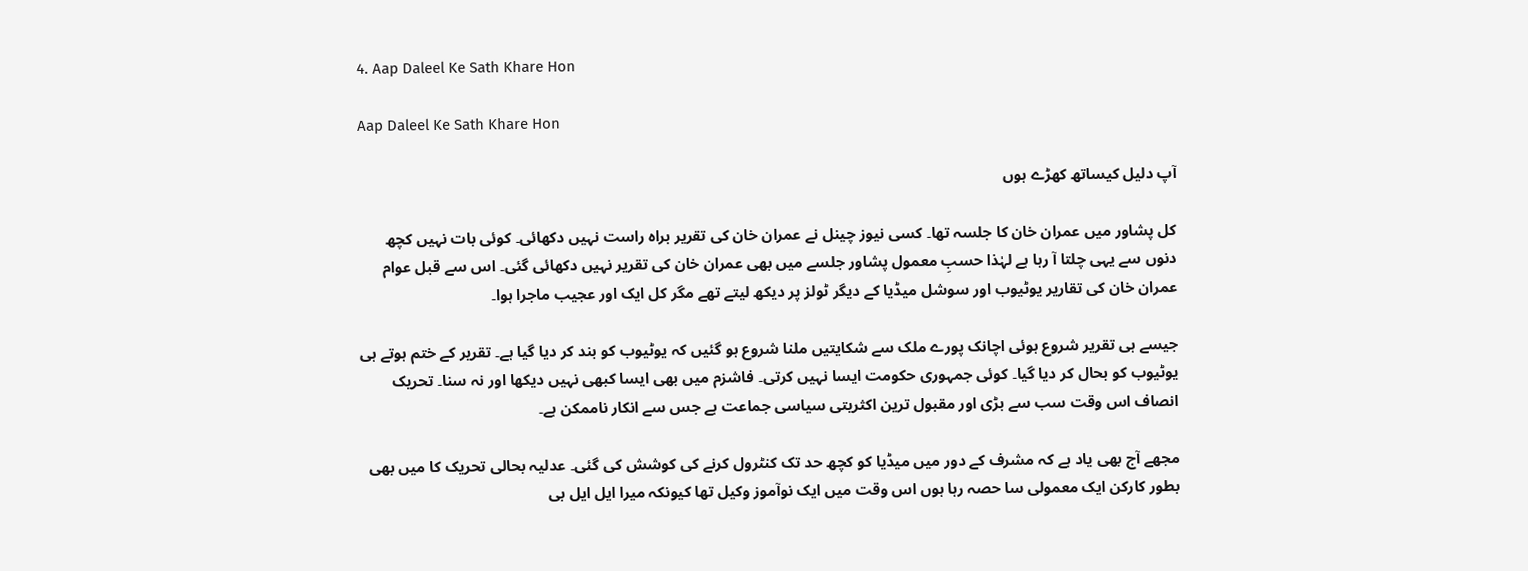4. Aap Daleel Ke Sath Khare Hon

Aap Daleel Ke Sath Khare Hon

آپ دلیل کیساتھ کھڑے ہوں

کل پشاور میں عمران خان کا جلسہ تھا۔ کسی نیوز چینل نے عمران خان کی تقریر براہ راست نہیں دکھائی۔ کوئی بات نہیں کچھ دنوں سے یہی چلتا آ رہا ہے لہٰذا حسبِ معمول پشاور جلسے میں بھی عمران خان کی تقریر نہیں دکھائی گئی۔ اس سے قبل عوام عمران خان کی تقاریر یوٹیوب اور سوشل میڈیا کے دیگر ٹولز پر دیکھ لیتے تھے مگر کل ایک اور عجیب ماجرا ہوا۔

جیسے ہی تقریر شروع ہوئی اچانک پورے ملک سے شکایتیں ملنا شروع ہو گئیں کہ یوٹیوب کو بند کر دیا گیا ہے۔ تقریر کے ختم ہوتے ہی یوٹیوب کو بحال کر دیا گیا۔ کوئی جمہوری حکومت ایسا نہیں کرتی۔ فاشزم میں بھی ایسا کبھی نہیں دیکھا اور نہ سنا۔ تحریک انصاف اس وقت سب سے بڑی اور مقبول ترین اکثریتی سیاسی جماعت ہے جس سے انکار ناممکن ہے۔

مجھے آج بھی یاد ہے کہ مشرف کے دور میں میڈیا کو کچھ حد تک کنٹرول کرنے کی کوشش کی گئی۔ عدلیہ بحالی تحریک کا میں بھی بطور کارکن ایک معمولی سا حصہ رہا ہوں اس وقت میں ایک نوآموز وکیل تھا کیونکہ میرا ایل ایل بی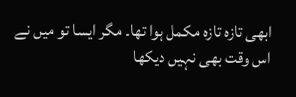ابھی تازہ تازہ مکمل ہوا تھا۔ مگر ایسا تو میں نے اس وقت بھی نہیں دیکھا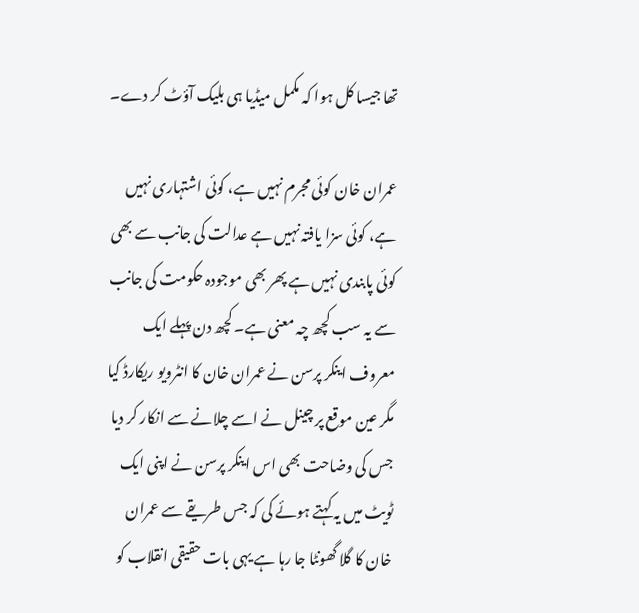تھا جیسا کل ہوا کہ مکمل میڈیا ہی بلیک آؤٹ کر دے۔

عمران خان کوئی مجرم نہیں ہے، کوئی اشتہاری نہیں ہے، کوئی سزا یافتہ نہیں ہے عدالت کی جانب سے بھی کوئی پابندی نہیں ہے پھر بھی موجودہ حکومت کی جانب سے یہ سب کچھ چہ معنی ہے۔ کچھ دن پہلے ایک معروف اینکر پرسن نے عمران خان کا انٹرویو ریکارڈ کیا مگر عین موقع پر چینل نے اسے چلانے سے انکار کر دیا جس کی وضاحت بھی اس اینکر پرسن نے اپنی ایک ٹویٹ میں یہ کہتے ہوئے کی کہ جس طریقے سے عمران خان کا گلا گھونٹا جا رہا ہے یہی بات حقیقی انقلاب کو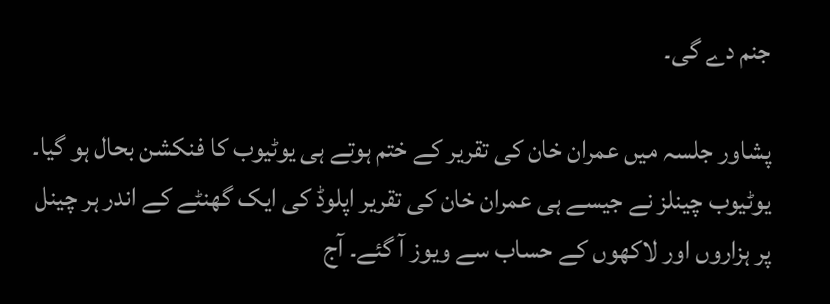جنم دے گی۔

پشاور جلسہ میں عمران خان کی تقریر کے ختم ہوتے ہی یوٹیوب کا فنکشن بحال ہو گیا۔ یوٹیوب چینلز نے جیسے ہی عمران خان کی تقریر اپلوڈ کی ایک گھنٹے کے اندر ہر چینل پر ہزاروں اور لاکھوں کے حساب سے ویوز آ گئے۔ آج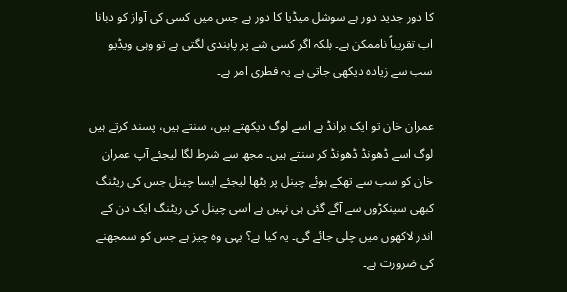کا دور جدید دور ہے سوشل میڈیا کا دور ہے جس میں کسی کی آواز کو دبانا اب تقریباً ناممکن ہے۔ بلکہ اگر کسی شے پر پابندی لگتی ہے تو وہی ویڈیو سب سے زیادہ دیکھی جاتی ہے یہ فطری امر ہے۔

عمران خان تو ایک برانڈ ہے اسے لوگ دیکھتے ہیں، سنتے ہیں، پسند کرتے ہیں لوگ اسے ڈھونڈ ڈھونڈ کر سنتے ہیں۔ مجھ سے شرط لگا لیجئے آپ عمران خان کو سب سے تھکے ہوئے چینل پر بٹھا لیجئے ایسا چینل جس کی ریٹنگ کبھی سینکڑوں سے آگے گئی ہی نہیں ہے اسی چینل کی ریٹنگ ایک دن کے اندر لاکھوں میں چلی جائے گی۔ یہ کیا ہے؟ یہی وہ چیز ہے جس کو سمجھنے کی ضرورت ہے۔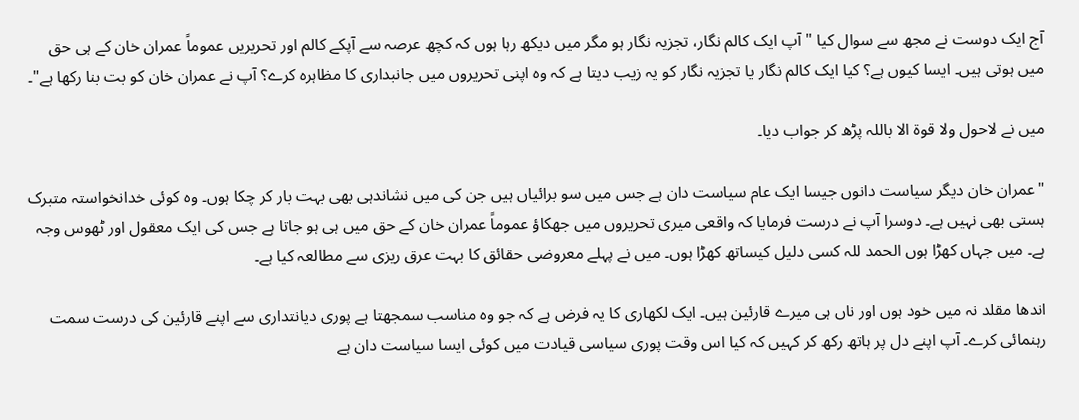آج ایک دوست نے مجھ سے سوال کیا "آپ ایک کالم نگار، تجزیہ نگار ہو مگر میں دیکھ رہا ہوں کہ کچھ عرصہ سے آپکے کالم اور تحریریں عموماً عمران خان کے ہی حق میں ہوتی ہیں۔ ایسا کیوں ہے؟ کیا ایک کالم نگار یا تجزیہ نگار کو یہ زیب دیتا ہے کہ وہ اپنی تحریروں میں جانبداری کا مظاہرہ کرے؟ آپ نے عمران خان کو بت بنا رکھا ہے"۔

میں نے لاحول ولا قوۃ الا باللہ پڑھ کر جواب دیا۔

"عمران خان دیگر سیاست دانوں جیسا ایک عام سیاست دان ہے جس میں سو برائیاں ہیں جن کی میں نشاندہی بھی بہت بار کر چکا ہوں۔ وہ کوئی خدانخواستہ متبرک ہستی بھی نہیں ہے۔ دوسرا آپ نے درست فرمایا کہ واقعی میری تحریروں میں جھکاؤ عموماً عمران خان کے حق میں ہی ہو جاتا ہے جس کی ایک معقول اور ٹھوس وجہ ہے۔ میں جہاں کھڑا ہوں الحمد للہ کسی دلیل کیساتھ کھڑا ہوں۔ میں نے پہلے معروضی حقائق کا بہت عرق ریزی سے مطالعہ کیا ہے۔

اندھا مقلد نہ میں خود ہوں اور ناں ہی میرے قارئین ہیں۔ ایک لکھاری کا یہ فرض ہے کہ جو وہ مناسب سمجھتا ہے پوری دیانتداری سے اپنے قارئین کی درست سمت رہنمائی کرے۔ آپ اپنے دل پر ہاتھ رکھ کر کہیں کہ کیا اس وقت پوری سیاسی قیادت میں کوئی ایسا سیاست دان ہے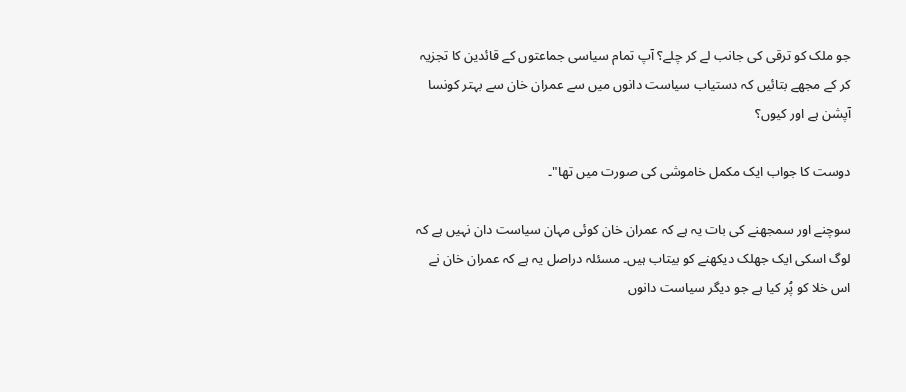جو ملک کو ترقی کی جانب لے کر چلے؟ آپ تمام سیاسی جماعتوں کے قائدین کا تجزیہ کر کے مجھے بتائیں کہ دستیاب سیاست دانوں میں سے عمران خان سے بہتر کونسا آپشن ہے اور کیوں؟

دوست کا جواب ایک مکمل خاموشی کی صورت میں تھا"۔

سوچنے اور سمجھنے کی بات یہ ہے کہ عمران خان کوئی مہان سیاست دان نہیں ہے کہ لوگ اسکی ایک جھلک دیکھنے کو بیتاب ہیں۔ مسئلہ دراصل یہ ہے کہ عمران خان نے اس خلا کو پُر کیا ہے جو دیگر سیاست دانوں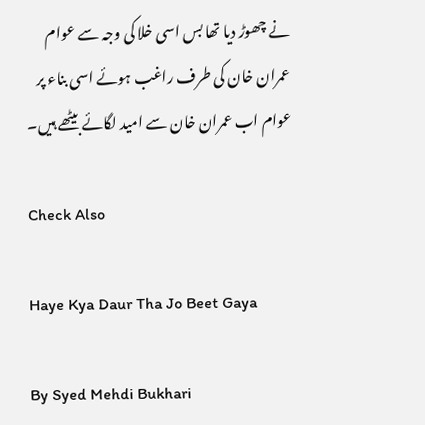نے چھوڑ دیا تھا بس اسی خلا کی وجہ سے عوام عمران خان کی طرف راغب ہوئے اسی بناء پر عوام اب عمران خان سے امید لگائے بیٹھے ہیں۔

Check Also

Haye Kya Daur Tha Jo Beet Gaya

By Syed Mehdi Bukhari